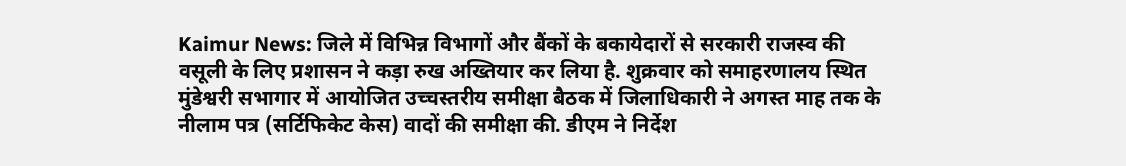Kaimur News: जिले में विभिन्न विभागों और बैंकों के बकायेदारों से सरकारी राजस्व की वसूली के लिए प्रशासन ने कड़ा रुख अख्तियार कर लिया है. शुक्रवार को समाहरणालय स्थित मुंडेश्वरी सभागार में आयोजित उच्चस्तरीय समीक्षा बैठक में जिलाधिकारी ने अगस्त माह तक के नीलाम पत्र (सर्टिफिकेट केस) वादों की समीक्षा की. डीएम ने निर्देश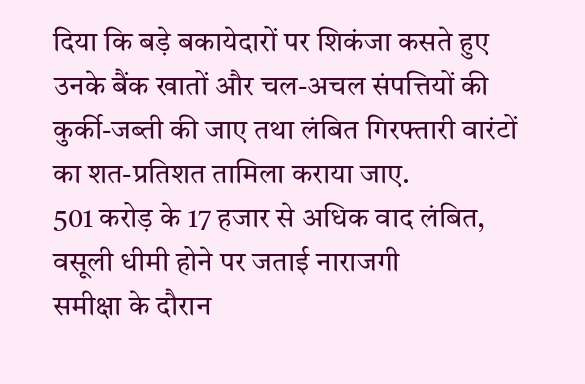दिया कि बड़े बकायेदारों पर शिकंजा कसते हुए उनके बैंक खातों और चल-अचल संपत्तियों की कुर्की-जब्ती की जाए तथा लंबित गिरफ्तारी वारंटों का शत-प्रतिशत तामिला कराया जाए.
501 करोड़ के 17 हजार से अधिक वाद लंबित, वसूली धीमी होने पर जताई नाराजगी
समीक्षा के दौरान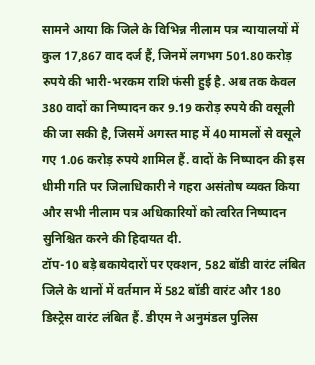सामने आया कि जिले के विभिन्न नीलाम पत्र न्यायालयों में कुल 17,867 वाद दर्ज हैं, जिनमें लगभग 501.80 करोड़ रुपये की भारी-भरकम राशि फंसी हुई है. अब तक केवल 380 वादों का निष्पादन कर 9.19 करोड़ रुपये की वसूली की जा सकी है, जिसमें अगस्त माह में 40 मामलों से वसूले गए 1.06 करोड़ रुपये शामिल हैं. वादों के निष्पादन की इस धीमी गति पर जिलाधिकारी ने गहरा असंतोष व्यक्त किया और सभी नीलाम पत्र अधिकारियों को त्वरित निष्पादन सुनिश्चित करने की हिदायत दी.
टॉप-10 बड़े बकायेदारों पर एक्शन, 582 बॉडी वारंट लंबित
जिले के थानों में वर्तमान में 582 बॉडी वारंट और 180 डिस्ट्रेस वारंट लंबित हैं. डीएम ने अनुमंडल पुलिस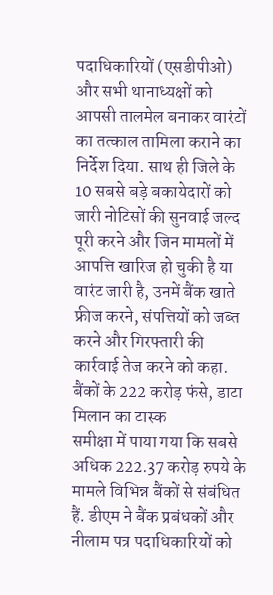पदाधिकारियों (एसडीपीओ) और सभी थानाध्यक्षों को आपसी तालमेल बनाकर वारंटों का तत्काल तामिला कराने का निर्देश दिया. साथ ही जिले के 10 सबसे बड़े बकायेदारों को जारी नोटिसों की सुनवाई जल्द पूरी करने और जिन मामलों में आपत्ति खारिज हो चुकी है या वारंट जारी है, उनमें बैंक खाते फ्रीज करने, संपत्तियों को जब्त करने और गिरफ्तारी की कार्रवाई तेज करने को कहा.
बैंकों के 222 करोड़ फंसे, डाटा मिलान का टास्क
समीक्षा में पाया गया कि सबसे अधिक 222.37 करोड़ रुपये के मामले विभिन्न बैंकों से संबंधित हैं. डीएम ने बैंक प्रबंधकों और नीलाम पत्र पदाधिकारियों को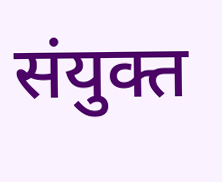संयुक्त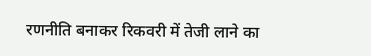रणनीति बनाकर रिकवरी में तेजी लाने का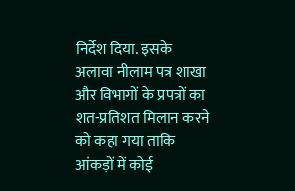निर्देश दिया. इसके अलावा नीलाम पत्र शाखा और विभागों के प्रपत्रों का शत-प्रतिशत मिलान करने को कहा गया ताकि आंकड़ों में कोई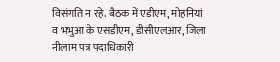विसंगति न रहे. बैठक में एडीएम, मोहनियां व भभुआ के एसडीएम, डीसीएलआर, जिला नीलाम पत्र पदाधिकारी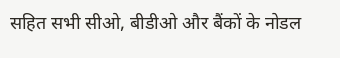सहित सभी सीओ, बीडीओ और बैंकों के नोडल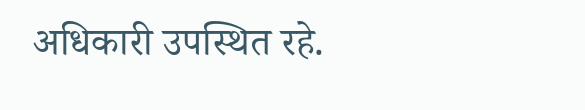अधिकारी उपस्थित रहे.